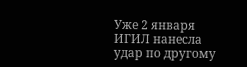Уже 2 января ИГИЛ нанесла удар по другому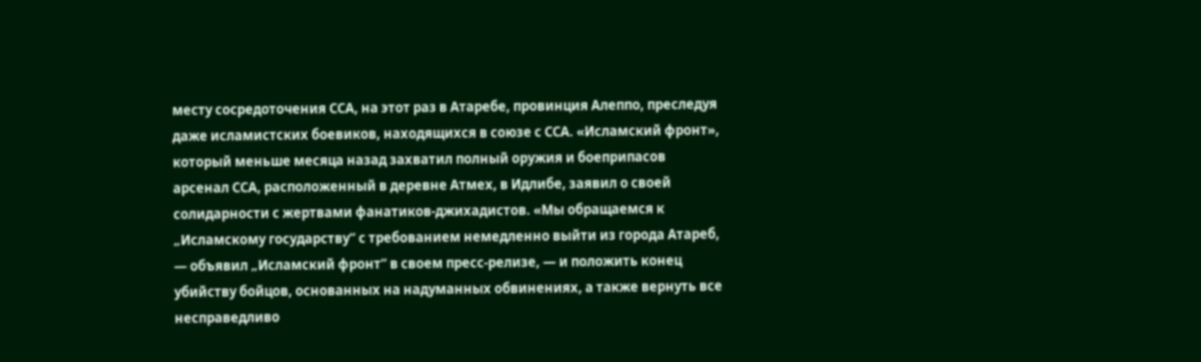месту сосредоточения ССА, на этот раз в Атаребе, провинция Алеппо, преследуя даже исламистских боевиков, находящихся в союзе с ССА. «Исламский фронт», который меньше месяца назад захватил полный оружия и боеприпасов арсенал ССА, расположенный в деревне Атмех, в Идлибе, заявил о своей солидарности с жертвами фанатиков-джихадистов. «Мы обращаемся к „Исламскому государству“ с требованием немедленно выйти из города Атареб, — объявил „Исламский фронт“ в своем пресс-релизе, — и положить конец убийству бойцов, основанных на надуманных обвинениях, а также вернуть все несправедливо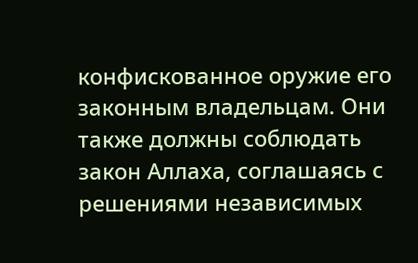конфискованное оружие его законным владельцам. Они также должны соблюдать закон Аллаха, соглашаясь с решениями независимых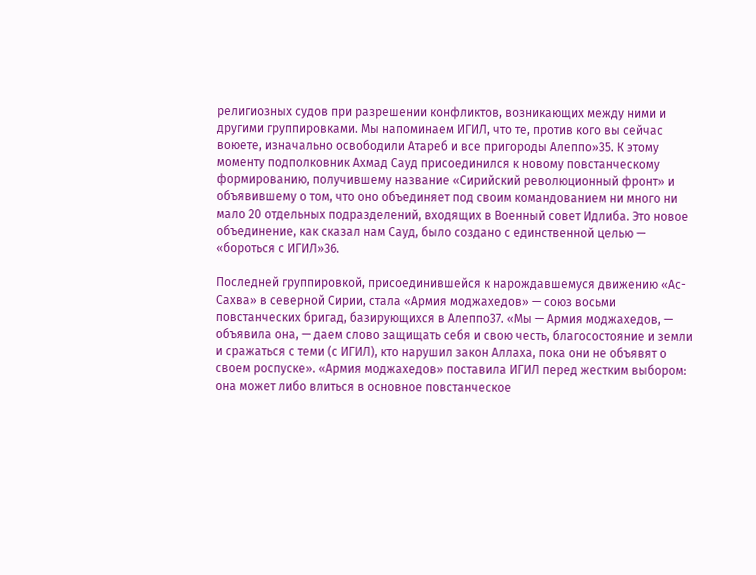религиозных судов при разрешении конфликтов, возникающих между ними и другими группировками. Мы напоминаем ИГИЛ, что те, против кого вы сейчас воюете, изначально освободили Атареб и все пригороды Алеппо»35. К этому моменту подполковник Ахмад Сауд присоединился к новому повстанческому формированию, получившему название «Сирийский революционный фронт» и объявившему о том, что оно объединяет под своим командованием ни много ни мало 20 отдельных подразделений, входящих в Военный совет Идлиба. Это новое объединение, как сказал нам Сауд, было создано с единственной целью — «бороться с ИГИЛ»36.

Последней группировкой, присоединившейся к нарождавшемуся движению «Ас-Сахва» в северной Сирии, стала «Армия моджахедов» — союз восьми повстанческих бригад, базирующихся в Алеппо37. «Мы — Армия моджахедов, — объявила она, — даем слово защищать себя и свою честь, благосостояние и земли и сражаться с теми (с ИГИЛ), кто нарушил закон Аллаха, пока они не объявят о своем роспуске». «Армия моджахедов» поставила ИГИЛ перед жестким выбором: она может либо влиться в основное повстанческое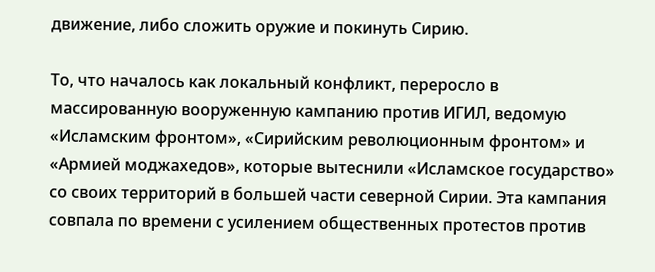движение, либо сложить оружие и покинуть Сирию.

То, что началось как локальный конфликт, переросло в массированную вооруженную кампанию против ИГИЛ, ведомую «Исламским фронтом», «Сирийским революционным фронтом» и «Армией моджахедов», которые вытеснили «Исламское государство» со своих территорий в большей части северной Сирии. Эта кампания совпала по времени с усилением общественных протестов против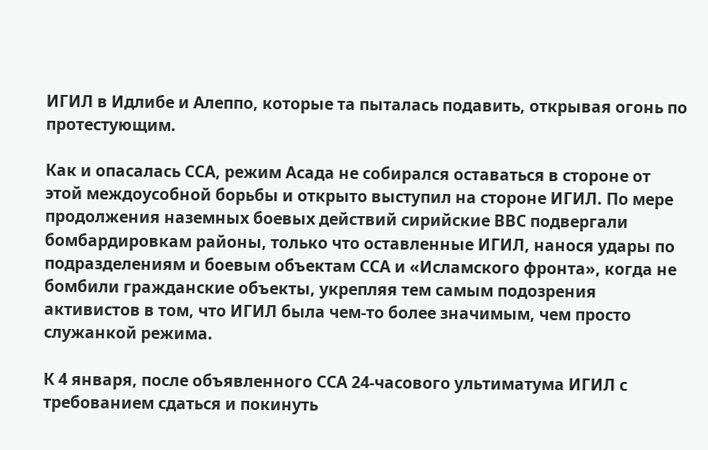ИГИЛ в Идлибе и Алеппо, которые та пыталась подавить, открывая огонь по протестующим.

Как и опасалась ССА, режим Асада не собирался оставаться в стороне от этой междоусобной борьбы и открыто выступил на стороне ИГИЛ. По мере продолжения наземных боевых действий сирийские ВВС подвергали бомбардировкам районы, только что оставленные ИГИЛ, нанося удары по подразделениям и боевым объектам ССА и «Исламского фронта», когда не бомбили гражданские объекты, укрепляя тем самым подозрения активистов в том, что ИГИЛ была чем-то более значимым, чем просто служанкой режима.

К 4 января, после объявленного ССА 24-часового ультиматума ИГИЛ с требованием сдаться и покинуть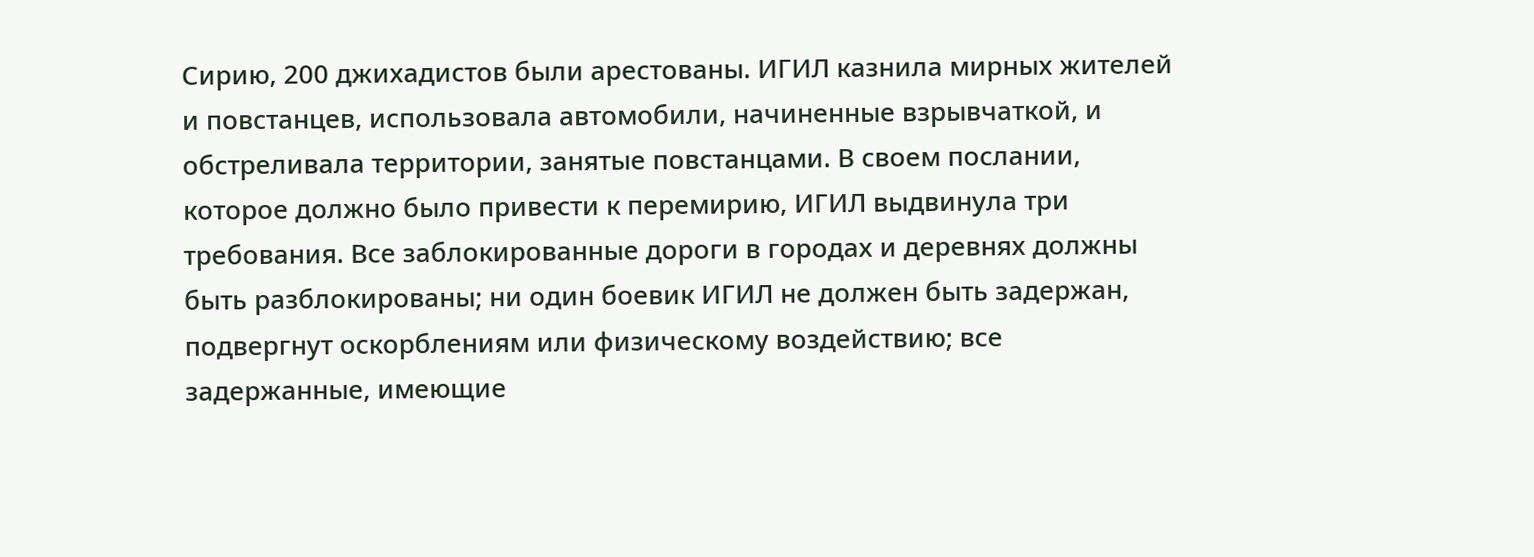Сирию, 200 джихадистов были арестованы. ИГИЛ казнила мирных жителей и повстанцев, использовала автомобили, начиненные взрывчаткой, и обстреливала территории, занятые повстанцами. В своем послании, которое должно было привести к перемирию, ИГИЛ выдвинула три требования. Все заблокированные дороги в городах и деревнях должны быть разблокированы; ни один боевик ИГИЛ не должен быть задержан, подвергнут оскорблениям или физическому воздействию; все задержанные, имеющие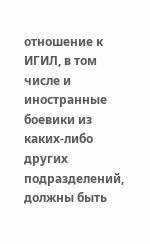отношение к ИГИЛ, в том числе и иностранные боевики из каких-либо других подразделений, должны быть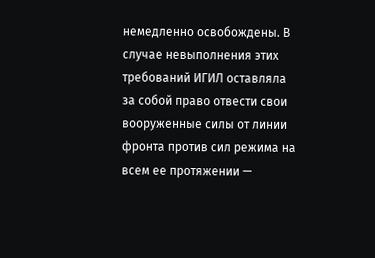немедленно освобождены. В случае невыполнения этих требований ИГИЛ оставляла за собой право отвести свои вооруженные силы от линии фронта против сил режима на всем ее протяжении —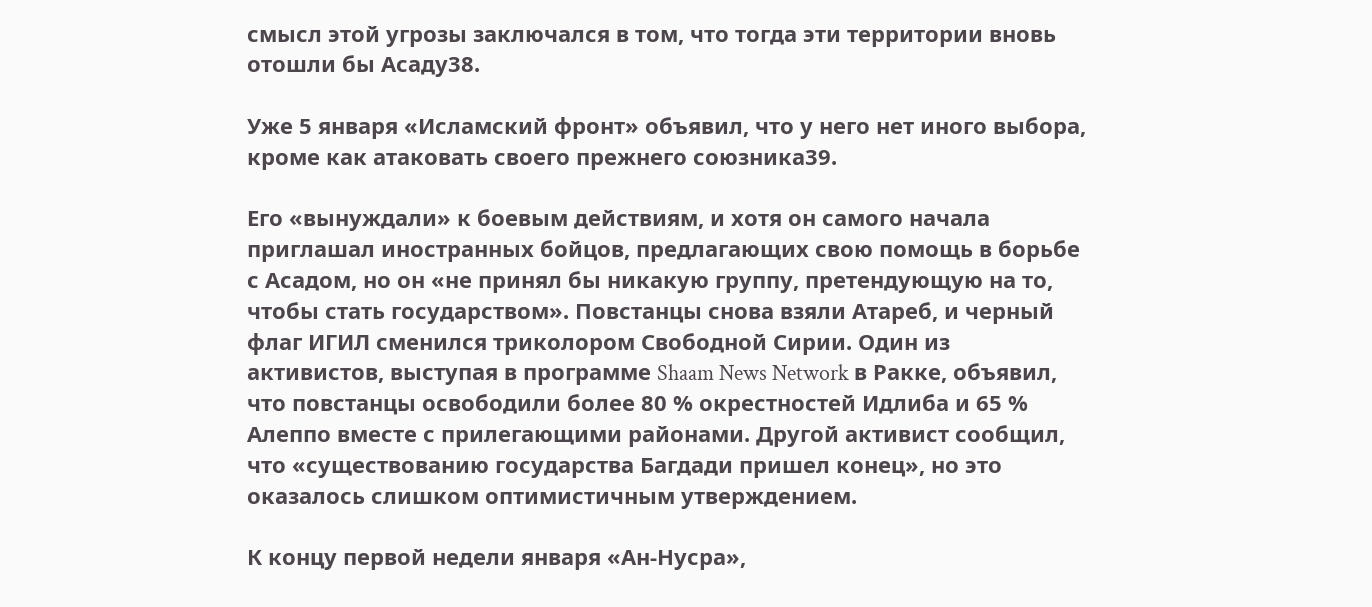смысл этой угрозы заключался в том, что тогда эти территории вновь отошли бы Асаду38.

Уже 5 января «Исламский фронт» объявил, что у него нет иного выбора, кроме как атаковать своего прежнего союзника39.

Его «вынуждали» к боевым действиям, и хотя он самого начала приглашал иностранных бойцов, предлагающих свою помощь в борьбе с Асадом, но он «не принял бы никакую группу, претендующую на то, чтобы стать государством». Повстанцы снова взяли Атареб, и черный флаг ИГИЛ сменился триколором Свободной Сирии. Один из активистов, выступая в программе Shaam News Network в Ракке, объявил, что повстанцы освободили более 80 % окрестностей Идлиба и 65 % Алеппо вместе с прилегающими районами. Другой активист сообщил, что «существованию государства Багдади пришел конец», но это оказалось слишком оптимистичным утверждением.

К концу первой недели января «Ан-Нусра»,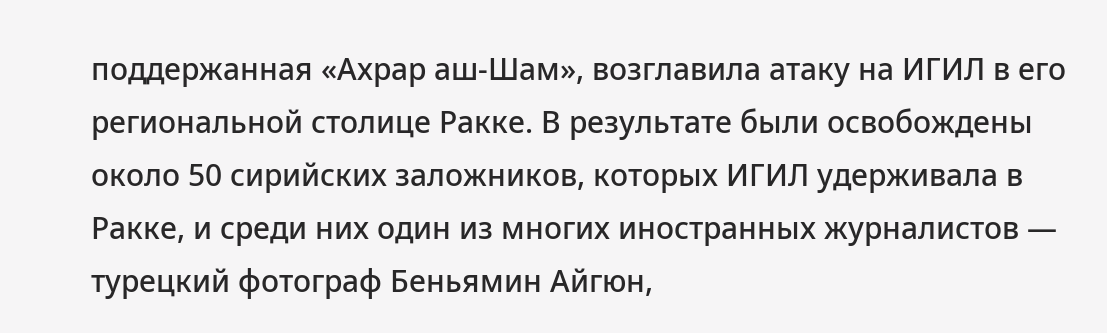поддержанная «Ахрар аш-Шам», возглавила атаку на ИГИЛ в его региональной столице Ракке. В результате были освобождены около 50 сирийских заложников, которых ИГИЛ удерживала в Ракке, и среди них один из многих иностранных журналистов — турецкий фотограф Беньямин Айгюн,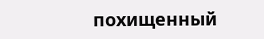похищенный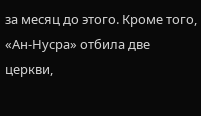за месяц до этого. Кроме того, «Ан-Нусра» отбила две церкви,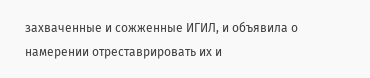захваченные и сожженные ИГИЛ, и объявила о намерении отреставрировать их и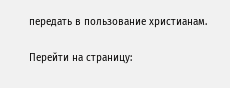передать в пользование христианам.

Перейти на страницу: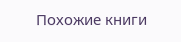Похожие книги